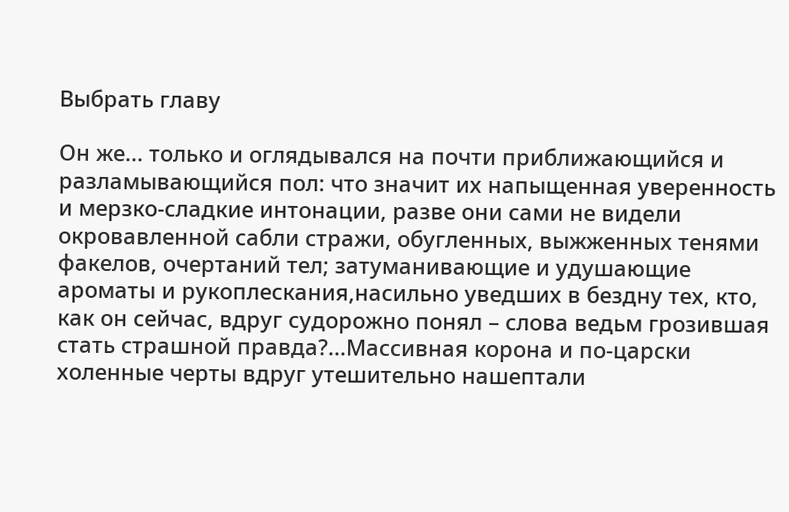Выбрать главу

Он же... только и оглядывался на почти приближающийся и разламывающийся пол: что значит их напыщенная уверенность и мерзко-сладкие интонации, разве они сами не видели окровавленной сабли стражи, обугленных, выжженных тенями факелов, очертаний тел; затуманивающие и удушающие ароматы и рукоплескания,насильно уведших в бездну тех, кто, как он сейчас, вдруг судорожно понял – слова ведьм грозившая стать страшной правда?...Массивная корона и по-царски холенные черты вдруг утешительно нашептали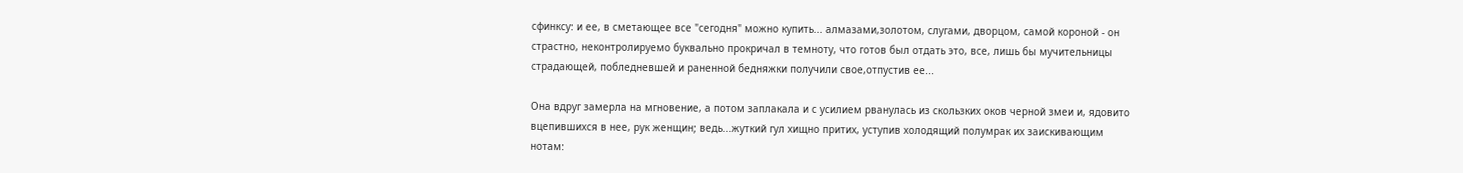сфинксу: и ее, в сметающее все "сегодня" можно купить... алмазами,золотом, слугами, дворцом, самой короной - он страстно, неконтролируемо буквально прокричал в темноту, что готов был отдать это, все, лишь бы мучительницы страдающей, побледневшей и раненной бедняжки получили свое,отпустив ее...

Она вдруг замерла на мгновение, а потом заплакала и с усилием рванулась из скользких оков черной змеи и, ядовито вцепившихся в нее, рук женщин; ведь...жуткий гул хищно притих, уступив холодящий полумрак их заискивающим нотам: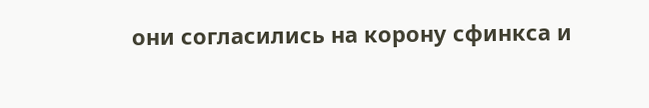они согласились на корону сфинкса и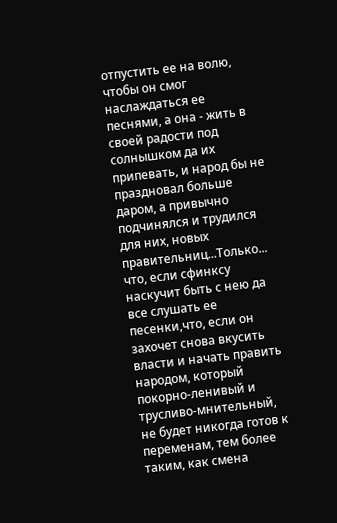отпустить ее на волю, чтобы он смог наслаждаться ее песнями, а она - жить в своей радости под солнышком да их припевать, и народ бы не праздновал больше даром, а привычно подчинялся и трудился для них, новых правительниц...Только... что, если сфинксу наскучит быть с нею да все слушать ее песенки,что, если он захочет снова вкусить власти и начать править народом, который покорно-ленивый и трусливо-мнительный, не будет никогда готов к переменам, тем более таким, как смена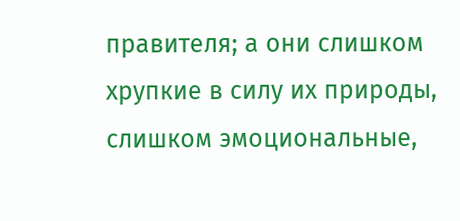правителя; а они слишком хрупкие в силу их природы, слишком эмоциональные,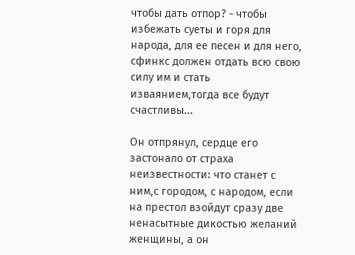чтобы дать отпор? - чтобы избежать суеты и горя для народа, для ее песен и для него, сфинкс должен отдать всю свою силу им и стать изваянием,тогда все будут счастливы...

Он отпрянул, сердце его застонало от страха неизвестности: что станет с ним,с городом, с народом, если на престол взойдут сразу две ненасытные дикостью желаний женщины, а он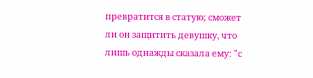превратится в статую; сможет ли он защитить девушку, что лишь однажды сказала ему: "с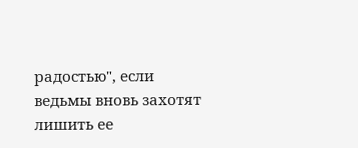радостью", если ведьмы вновь захотят лишить ее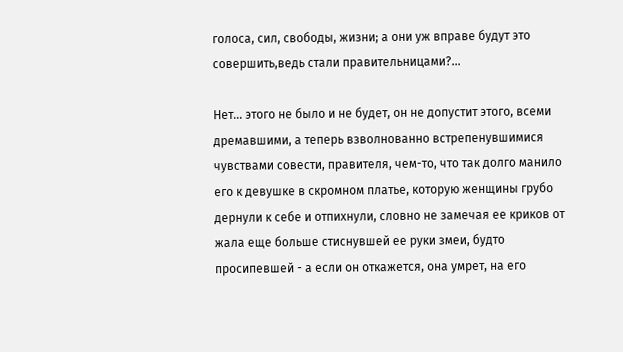голоса, сил, свободы, жизни; а они уж вправе будут это совершить,ведь стали правительницами?...

Нет... этого не было и не будет, он не допустит этого, всеми дремавшими, а теперь взволнованно встрепенувшимися чувствами совести, правителя, чем-то, что так долго манило его к девушке в скромном платье, которую женщины грубо дернули к себе и отпихнули, словно не замечая ее криков от жала еще больше стиснувшей ее руки змеи, будто просипевшей - а если он откажется, она умрет, на его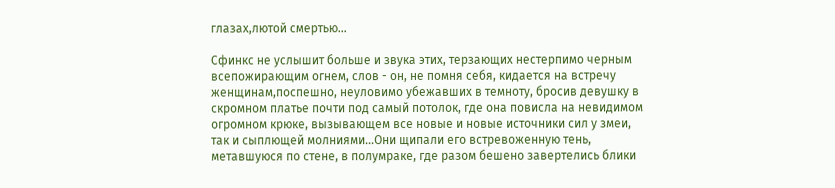глазах,лютой смертью...

Сфинкс не услышит больше и звука этих, терзающих нестерпимо черным всепожирающим огнем, слов - он, не помня себя, кидается на встречу женщинам,поспешно, неуловимо убежавших в темноту, бросив девушку в скромном платье почти под самый потолок, где она повисла на невидимом огромном крюке, вызывающем все новые и новые источники сил у змеи, так и сыплющей молниями...Они щипали его встревоженную тень, метавшуюся по стене, в полумраке, где разом бешено завертелись блики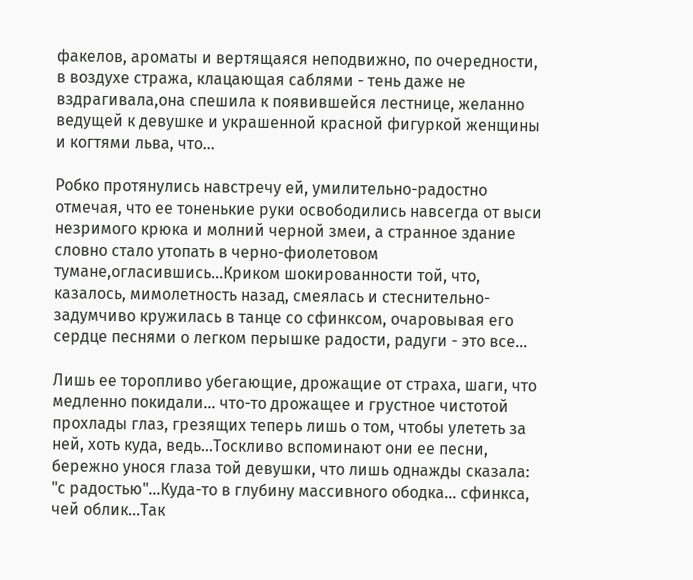факелов, ароматы и вертящаяся неподвижно, по очередности, в воздухе стража, клацающая саблями - тень даже не вздрагивала,она спешила к появившейся лестнице, желанно ведущей к девушке и украшенной красной фигуркой женщины и когтями льва, что...

Робко протянулись навстречу ей, умилительно-радостно отмечая, что ее тоненькие руки освободились навсегда от выси незримого крюка и молний черной змеи, а странное здание словно стало утопать в черно-фиолетовом тумане,огласившись...Криком шокированности той, что, казалось, мимолетность назад, смеялась и стеснительно-задумчиво кружилась в танце со сфинксом, очаровывая его сердце песнями о легком перышке радости, радуги - это все...

Лишь ее торопливо убегающие, дрожащие от страха, шаги, что медленно покидали... что-то дрожащее и грустное чистотой прохлады глаз, грезящих теперь лишь о том, чтобы улететь за ней, хоть куда, ведь...Тоскливо вспоминают они ее песни, бережно унося глаза той девушки, что лишь однажды сказала: "с радостью"...Куда-то в глубину массивного ободка... сфинкса, чей облик...Так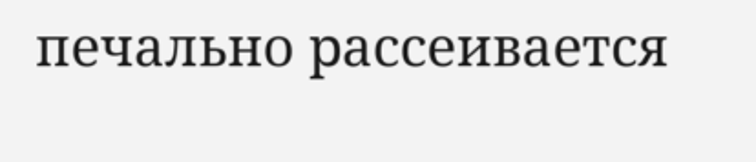печально рассеивается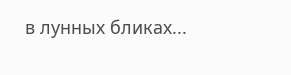в лунных бликах...